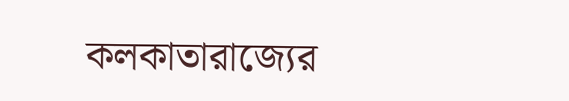কলকাতারাজ্যের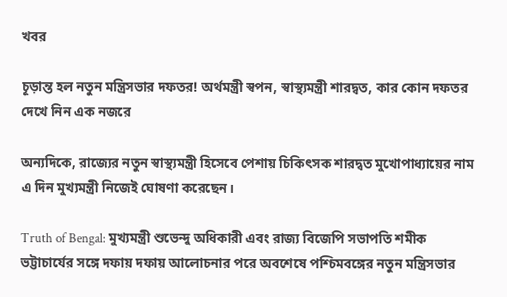খবর

চূড়ান্ত হল নতুন মন্ত্রিসভার দফতর! অর্থমন্ত্রী স্বপন, স্বাস্থ্যমন্ত্রী শারদ্বত, কার কোন দফতর দেখে নিন এক নজরে

অন্যদিকে, রাজ্যের নতুন স্বাস্থ্যমন্ত্রী হিসেবে পেশায় চিকিৎসক শারদ্বত মুখোপাধ্যায়ের নাম এ দিন মুখ্যমন্ত্রী নিজেই ঘোষণা করেছেন।

Truth of Bengal: মুখ্যমন্ত্রী শুভেন্দু অধিকারী এবং রাজ্য বিজেপি সভাপতি শমীক ভট্টাচার্যের সঙ্গে দফায় দফায় আলোচনার পরে অবশেষে পশ্চিমবঙ্গের নতুন মন্ত্রিসভার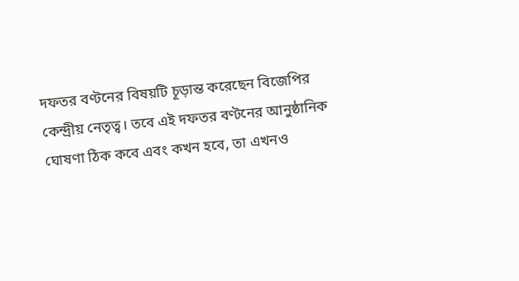দফতর বণ্টনের বিষয়টি চূড়ান্ত করেছেন বিজেপির কেন্দ্রীয় নেতৃত্ব। তবে এই দফতর বণ্টনের আনুষ্ঠানিক ঘোষণা ঠিক কবে এবং কখন হবে, তা এখনও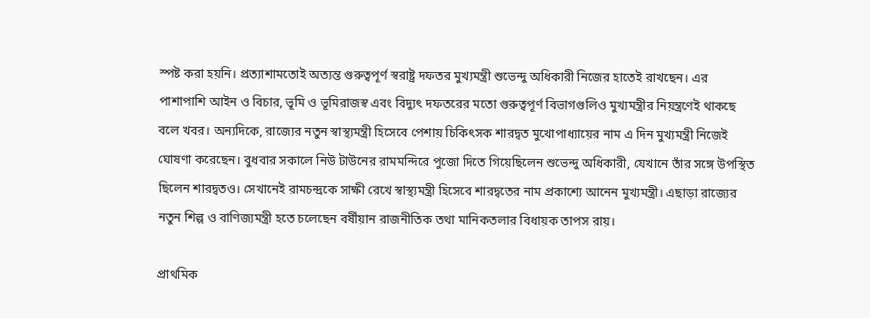স্পষ্ট করা হয়নি। প্রত্যাশামতোই অত্যন্ত গুরুত্বপূর্ণ স্বরাষ্ট্র দফতর মুখ্যমন্ত্রী শুভেন্দু অধিকারী নিজের হাতেই রাখছেন। এর পাশাপাশি আইন ও বিচার, ভূমি ও ভূমিরাজস্ব এবং বিদ্যুৎ দফতরের মতো গুরুত্বপূর্ণ বিভাগগুলিও মুখ্যমন্ত্রীর নিয়ন্ত্রণেই থাকছে বলে খবর। অন্যদিকে, রাজ্যের নতুন স্বাস্থ্যমন্ত্রী হিসেবে পেশায় চিকিৎসক শারদ্বত মুখোপাধ্যায়ের নাম এ দিন মুখ্যমন্ত্রী নিজেই ঘোষণা করেছেন। বুধবার সকালে নিউ টাউনের রামমন্দিরে পুজো দিতে গিয়েছিলেন শুভেন্দু অধিকারী, যেখানে তাঁর সঙ্গে উপস্থিত ছিলেন শারদ্বতও। সেখানেই রামচন্দ্রকে সাক্ষী রেখে স্বাস্থ্যমন্ত্রী হিসেবে শারদ্বতের নাম প্রকাশ্যে আনেন মুখ্যমন্ত্রী। এছাড়া রাজ্যের নতুন শিল্প ও বাণিজ্যমন্ত্রী হতে চলেছেন বর্ষীয়ান রাজনীতিক তথা মানিকতলার বিধায়ক তাপস রায়।

প্রাথমিক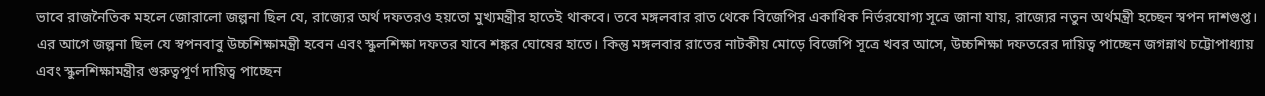ভাবে রাজনৈতিক মহলে জোরালো জল্পনা ছিল যে, রাজ্যের অর্থ দফতরও হয়তো মুখ্যমন্ত্রীর হাতেই থাকবে। তবে মঙ্গলবার রাত থেকে বিজেপির একাধিক নির্ভরযোগ্য সূত্রে জানা যায়, রাজ্যের নতুন অর্থমন্ত্রী হচ্ছেন স্বপন দাশগুপ্ত। এর আগে জল্পনা ছিল যে স্বপনবাবু উচ্চশিক্ষামন্ত্রী হবেন এবং স্কুলশিক্ষা দফতর যাবে শঙ্কর ঘোষের হাতে। কিন্তু মঙ্গলবার রাতের নাটকীয় মোড়ে বিজেপি সূত্রে খবর আসে, উচ্চশিক্ষা দফতরের দায়িত্ব পাচ্ছেন জগন্নাথ চট্টোপাধ্যায় এবং স্কুলশিক্ষামন্ত্রীর গুরুত্বপূর্ণ দায়িত্ব পাচ্ছেন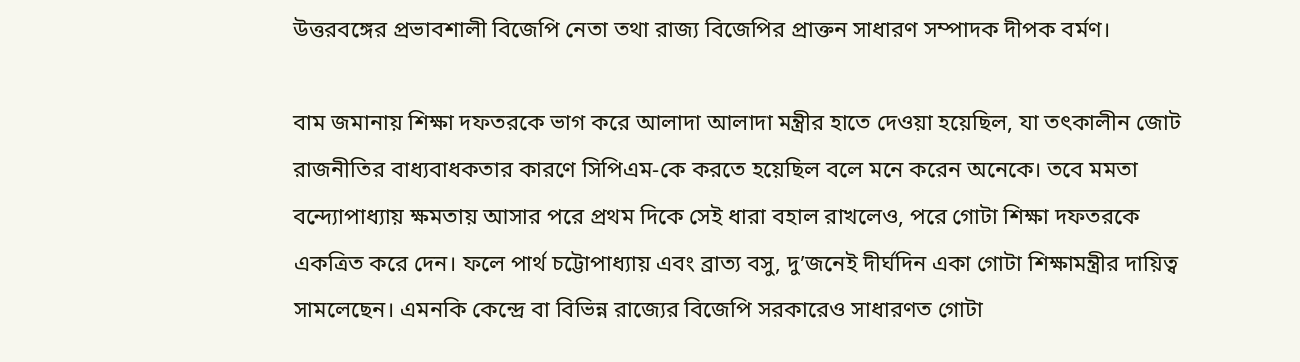উত্তরবঙ্গের প্রভাবশালী বিজেপি নেতা তথা রাজ‍্য বিজেপির প্রাক্তন সাধারণ সম্পাদক দীপক বর্মণ।

বাম জমানায় শিক্ষা দফতরকে ভাগ করে আলাদা আলাদা মন্ত্রীর হাতে দেওয়া হয়েছিল, যা তৎকালীন জোট রাজনীতির বাধ‍্যবাধকতার কারণে সিপিএম-কে করতে হয়েছিল বলে মনে করেন অনেকে। তবে মমতা বন্দ্যোপাধ্যায় ক্ষমতায় আসার পরে প্রথম দিকে সেই ধারা বহাল রাখলেও, পরে গোটা শিক্ষা দফতরকে একত্রিত করে দেন। ফলে পার্থ চট্টোপাধ্যায় এবং ব্রাত‍্য বসু, দু’জনেই দীর্ঘদিন একা গোটা শিক্ষামন্ত্রীর দায়িত্ব সামলেছেন। এমনকি কেন্দ্রে বা বিভিন্ন রাজ‍্যের বিজেপি সরকারেও সাধারণত গোটা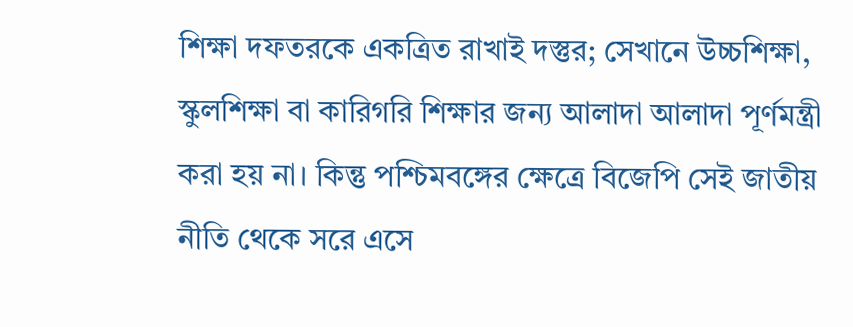শিক্ষা দফতরকে একত্রিত রাখাই দস্তুর; সেখানে উচ্চশিক্ষা, স্কুলশিক্ষা বা কারিগরি শিক্ষার জন‍্য আলাদা আলাদা পূর্ণমন্ত্রী করা হয় না। কিন্তু পশ্চিমবঙ্গের ক্ষেত্রে বিজেপি সেই জাতীয় নীতি থেকে সরে এসে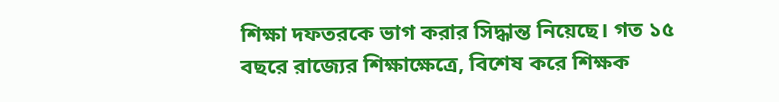শিক্ষা দফতরকে ভাগ করার সিদ্ধান্ত নিয়েছে। গত ১৫ বছরে রাজ্যের শিক্ষাক্ষেত্রে, বিশেষ করে শিক্ষক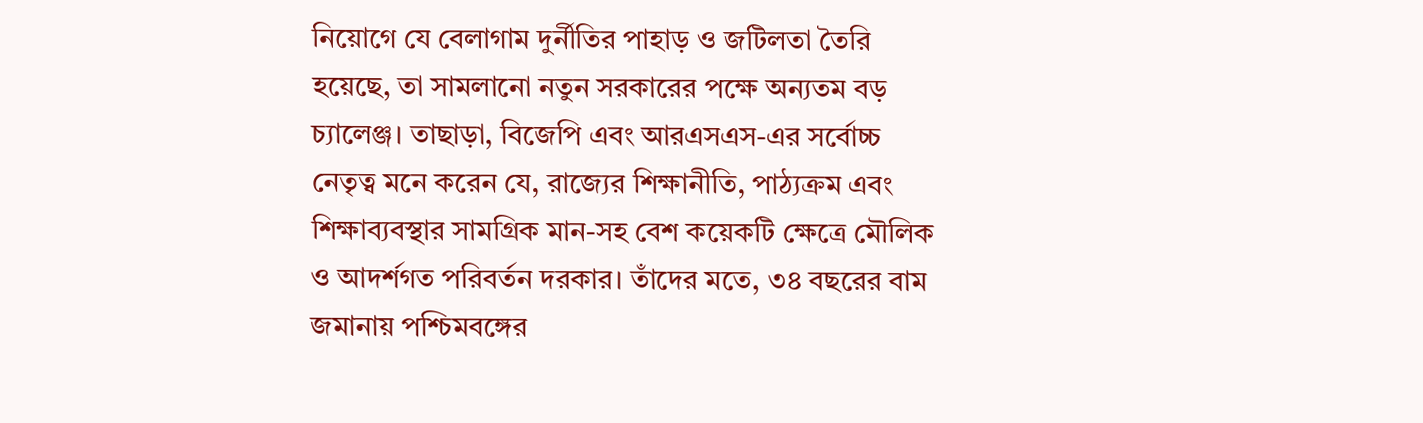নিয়োগে যে বেলাগাম দুর্নীতির পাহাড় ও জটিলতা তৈরি হয়েছে, তা সামলানো নতুন সরকারের পক্ষে অন‍্যতম বড় চ্যালেঞ্জ। তাছাড়া, বিজেপি এবং আরএসএস-এর সর্বোচ্চ নেতৃত্ব মনে করেন যে, রাজ্যের শিক্ষানীতি, পাঠ‍্যক্রম এবং শিক্ষাব্যবস্থার সামগ্রিক মান-সহ বেশ কয়েকটি ক্ষেত্রে মৌলিক ও আদর্শগত পরিবর্তন দরকার। তাঁদের মতে, ৩৪ বছরের বাম জমানায় পশ্চিমবঙ্গের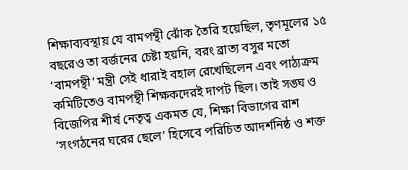শিক্ষাব‍্যবস্থায় যে বামপন্থী ঝোঁক তৈরি হয়েছিল, তৃণমূলের ১৫ বছরেও তা বর্জনের চেষ্টা হয়নি, বরং ব্রাত‍্য বসুর মতো ‘বামপন্থী’ মন্ত্রী সেই ধারাই বহাল রেখেছিলেন এবং পাঠ‍্যক্রম কমিটিতেও বামপন্থী শিক্ষকদেরই দাপট ছিল। তাই সঙ্ঘ ও বিজেপির শীর্ষ নেতৃত্ব একমত যে, শিক্ষা বিভাগের রাশ ‘সংগঠনের ঘরের ছেলে’ হিসেবে পরিচিত আদর্শনিষ্ঠ ও শক্ত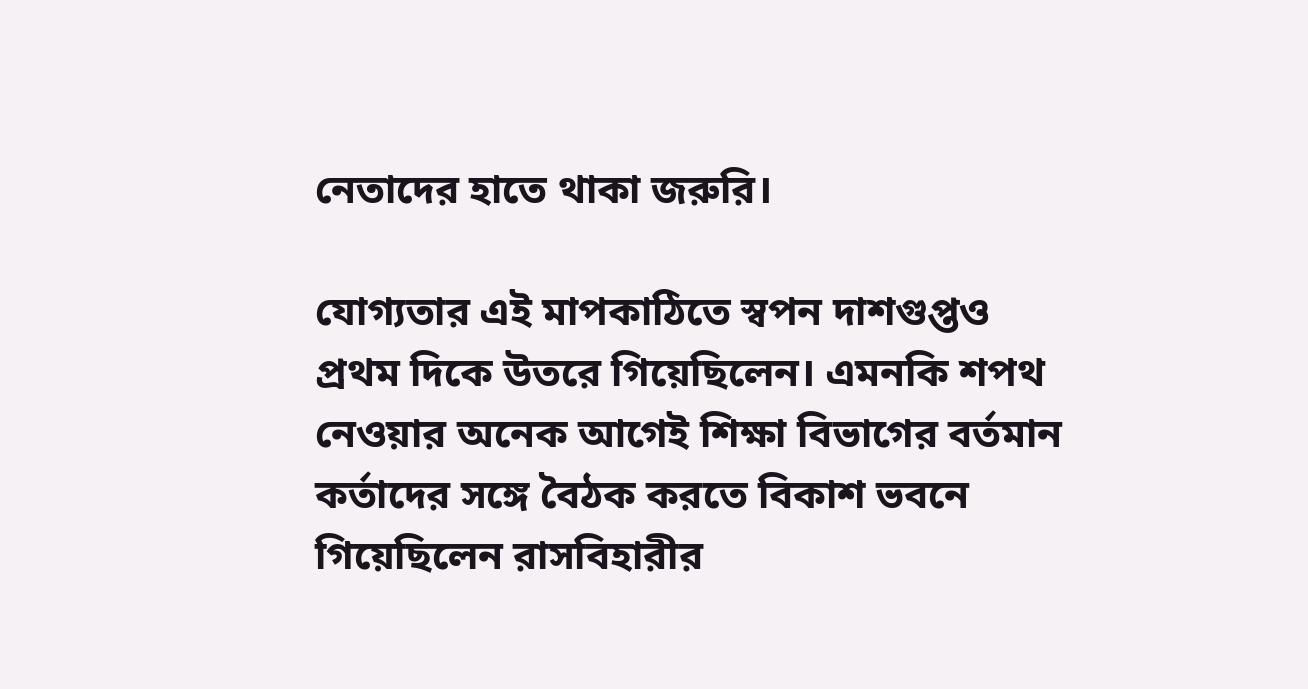নেতাদের হাতে থাকা জরুরি।

যোগ্যতার এই মাপকাঠিতে স্বপন দাশগুপ্তও প্রথম দিকে উতরে গিয়েছিলেন। এমনকি শপথ নেওয়ার অনেক আগেই শিক্ষা বিভাগের বর্তমান কর্তাদের সঙ্গে বৈঠক করতে বিকাশ ভবনে গিয়েছিলেন রাসবিহারীর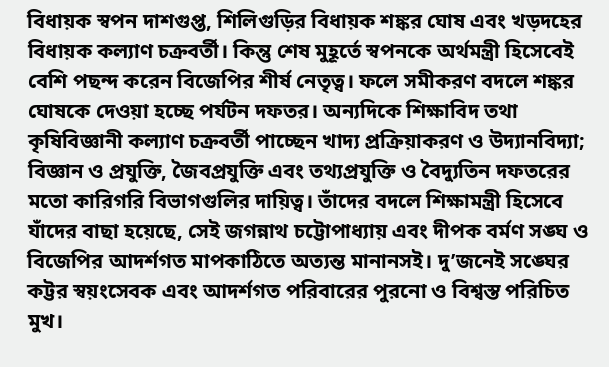বিধায়ক স্বপন দাশগুপ্ত, শিলিগুড়ির বিধায়ক শঙ্কর ঘোষ এবং খড়দহের বিধায়ক কল্যাণ চক্রবর্তী। কিন্তু শেষ মুহূর্তে স্বপনকে অর্থমন্ত্রী হিসেবেই বেশি পছন্দ করেন বিজেপির শীর্ষ নেতৃত্ব। ফলে সমীকরণ বদলে শঙ্কর ঘোষকে দেওয়া হচ্ছে পর্যটন দফতর। অন্যদিকে শিক্ষাবিদ তথা কৃষিবিজ্ঞানী কল‍্যাণ চক্রবর্তী পাচ্ছেন খাদ্য প্রক্রিয়াকরণ ও উদ্যানবিদ্যা; বিজ্ঞান ও প্রযুক্তি, জৈবপ্রযুক্তি এবং তথ্যপ্রযুক্তি ও বৈদ্যুতিন দফতরের মতো কারিগরি বিভাগগুলির দায়িত্ব। তাঁদের বদলে শিক্ষামন্ত্রী হিসেবে যাঁদের বাছা হয়েছে, সেই জগন্নাথ চট্টোপাধ্যায় এবং দীপক বর্মণ সঙ্ঘ ও বিজেপির আদর্শগত মাপকাঠিতে অত্যন্ত মানানসই। দু’জনেই সঙ্ঘের কট্টর স্বয়ংসেবক এবং আদর্শগত পরিবারের পুরনো ও বিশ্বস্ত পরিচিত মুখ।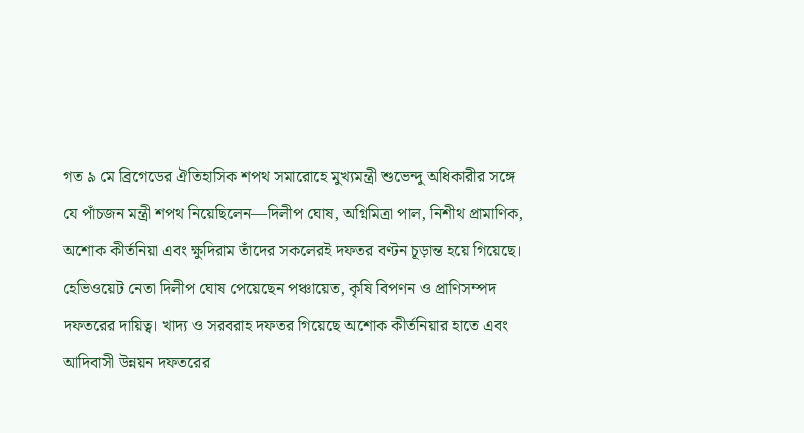গত ৯ মে ব্রিগেডের ঐতিহাসিক শপথ সমারোহে মুখ্যমন্ত্রী শুভেন্দু অধিকারীর সঙ্গে যে পাঁচজন মন্ত্রী শপথ নিয়েছিলেন—দিলীপ ঘোষ, অগ্নিমিত্রা পাল, নিশীথ প্রামাণিক, অশোক কীর্তনিয়া এবং ক্ষুদিরাম তাঁদের সকলেরই দফতর বণ্টন চূড়ান্ত হয়ে গিয়েছে। হেভিওয়েট নেতা দিলীপ ঘোষ পেয়েছেন পঞ্চায়েত, কৃষি বিপণন ও প্রাণিসম্পদ দফতরের দায়িত্ব। খাদ‍্য ও সরবরাহ দফতর গিয়েছে অশোক কীর্তনিয়ার হাতে এবং আদিবাসী উন্নয়ন দফতরের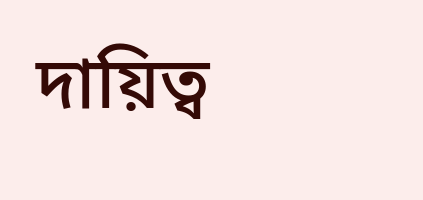দায়িত্ব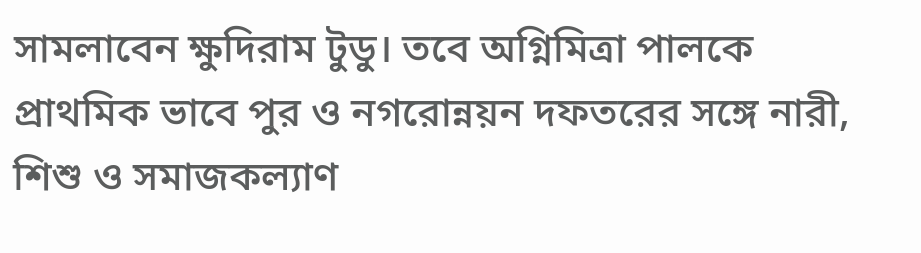সামলাবেন ক্ষুদিরাম টুডু। তবে অগ্নিমিত্রা পালকে প্রাথমিক ভাবে পুর ও নগরোন্নয়ন দফতরের সঙ্গে নারী, শিশু ও সমাজকল্যাণ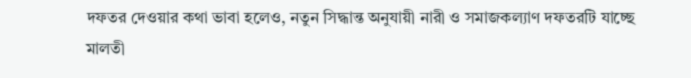দফতর দেওয়ার কথা ভাবা হলেও, নতুন সিদ্ধান্ত অনুযায়ী নারী ও সমাজকল্যাণ দফতরটি যাচ্ছে মালতী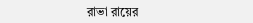রাভা রায়ের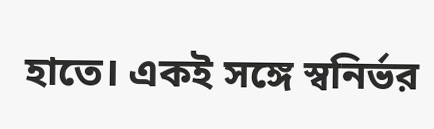হাতে। একই সঙ্গে স্বনির্ভর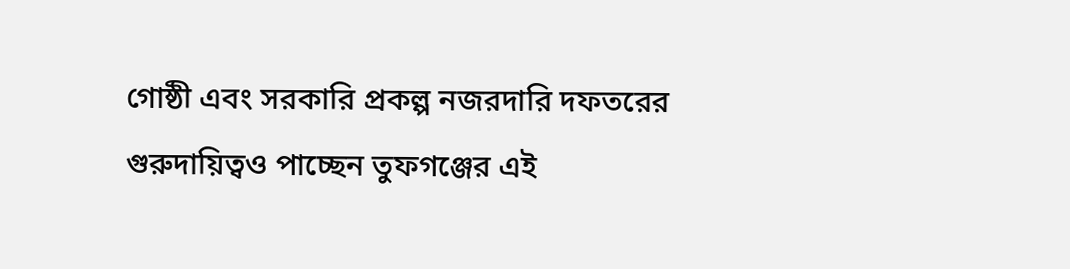গোষ্ঠী এবং সরকারি প্রকল্প নজরদারি দফতরের গুরুদায়িত্বও পাচ্ছেন তুফগঞ্জের এই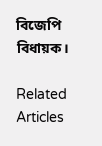বিজেপি বিধায়ক।

Related Articles